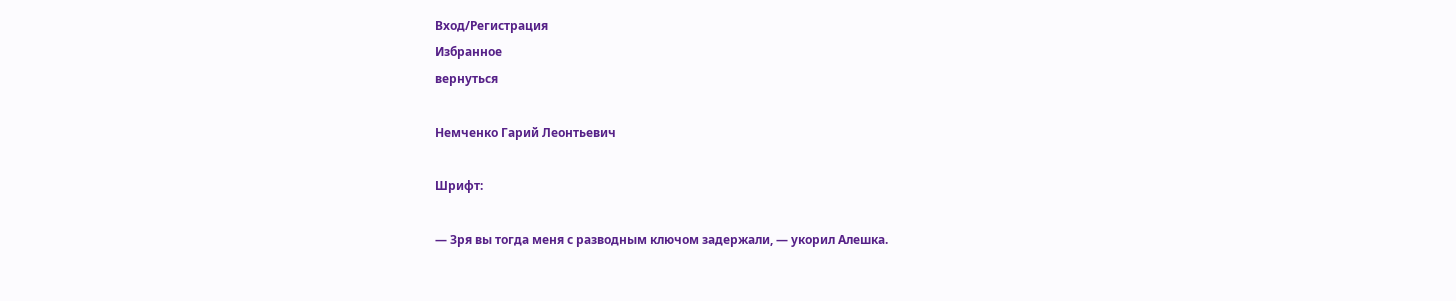Вход/Регистрация
Избранное
вернуться

Немченко Гарий Леонтьевич

Шрифт:

— Зря вы тогда меня с разводным ключом задержали, — укорил Алешка.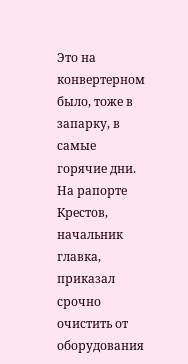Это на конвертерном было, тоже в запарку, в самые горячие дни. На рапорте Крестов, начальник главка, приказал срочно очистить от оборудования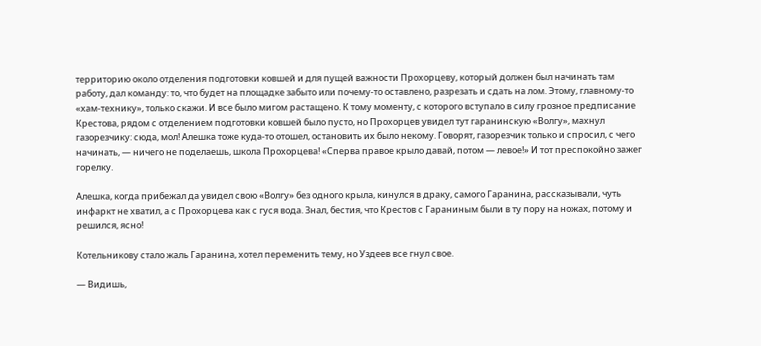территорию около отделения подготовки ковшей и для пущей важности Прохорцеву, который должен был начинать там работу, дал команду: то, что будет на площадке забыто или почему-то оставлено, разрезать и сдать на лом. Этому, главному-то «хам-технику», только скажи. И все было мигом растащено. К тому моменту, с которого вступало в силу грозное предписание Крестова, рядом с отделением подготовки ковшей было пусто, но Прохорцев увидел тут гаранинскую «Волгу», махнул газорезчику: сюда, мол! Алешка тоже куда-то отошел, остановить их было некому. Говорят, газорезчик только и спросил, с чего начинать, — ничего не поделаешь, школа Прохорцева! «Сперва правое крыло давай, потом — левое!» И тот преспокойно зажег горелку.

Алешка, когда прибежал да увидел свою «Волгу» без одного крыла, кинулся в драку, самого Гаранина, рассказывали, чуть инфаркт не хватил, а с Прохорцева как с гуся вода. Знал, бестия, что Крестов с Гараниным были в ту пору на ножах, потому и решился, ясно!

Котельникову стало жаль Гаранина, хотел переменить тему, но Уздеев все гнул свое.

— Видишь,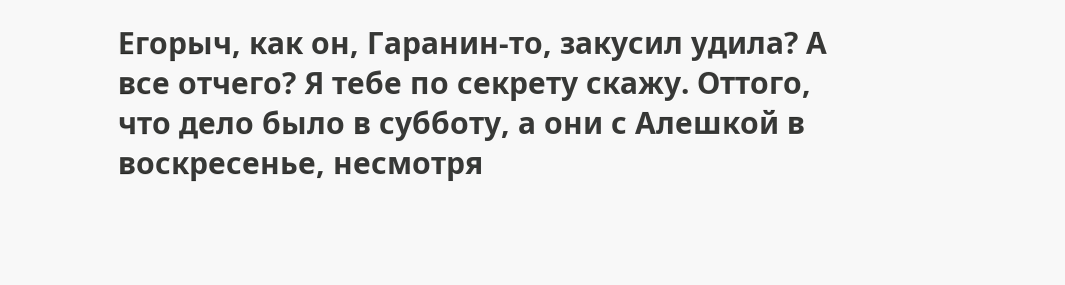Егорыч, как он, Гаранин-то, закусил удила? А все отчего? Я тебе по секрету скажу. Оттого, что дело было в субботу, а они с Алешкой в воскресенье, несмотря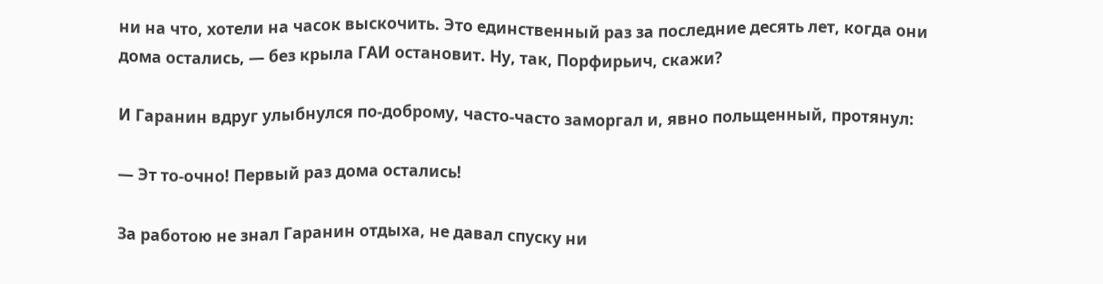ни на что, хотели на часок выскочить. Это единственный раз за последние десять лет, когда они дома остались, — без крыла ГАИ остановит. Ну, так, Порфирьич, скажи?

И Гаранин вдруг улыбнулся по-доброму, часто-часто заморгал и, явно польщенный, протянул:

— Эт то-очно! Первый раз дома остались!

За работою не знал Гаранин отдыха, не давал спуску ни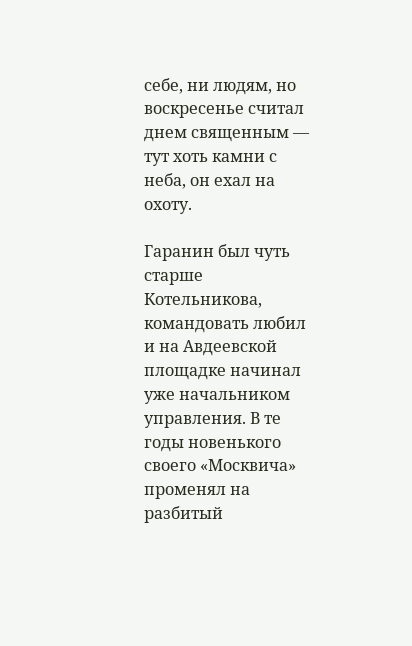себе, ни людям, но воскресенье считал днем священным — тут хоть камни с неба, он ехал на охоту.

Гаранин был чуть старше Котельникова, командовать любил и на Авдеевской площадке начинал уже начальником управления. В те годы новенького своего «Москвича» променял на разбитый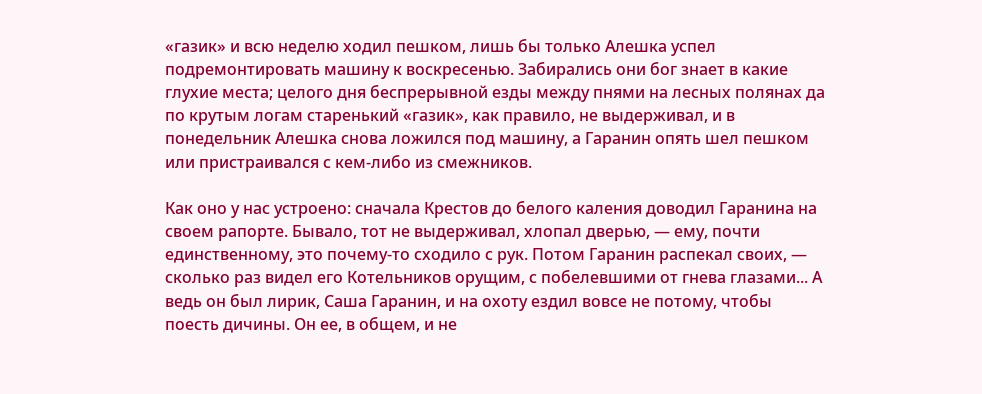«газик» и всю неделю ходил пешком, лишь бы только Алешка успел подремонтировать машину к воскресенью. Забирались они бог знает в какие глухие места; целого дня беспрерывной езды между пнями на лесных полянах да по крутым логам старенький «газик», как правило, не выдерживал, и в понедельник Алешка снова ложился под машину, а Гаранин опять шел пешком или пристраивался с кем-либо из смежников.

Как оно у нас устроено: сначала Крестов до белого каления доводил Гаранина на своем рапорте. Бывало, тот не выдерживал, хлопал дверью, — ему, почти единственному, это почему-то сходило с рук. Потом Гаранин распекал своих, — сколько раз видел его Котельников орущим, с побелевшими от гнева глазами... А ведь он был лирик, Саша Гаранин, и на охоту ездил вовсе не потому, чтобы поесть дичины. Он ее, в общем, и не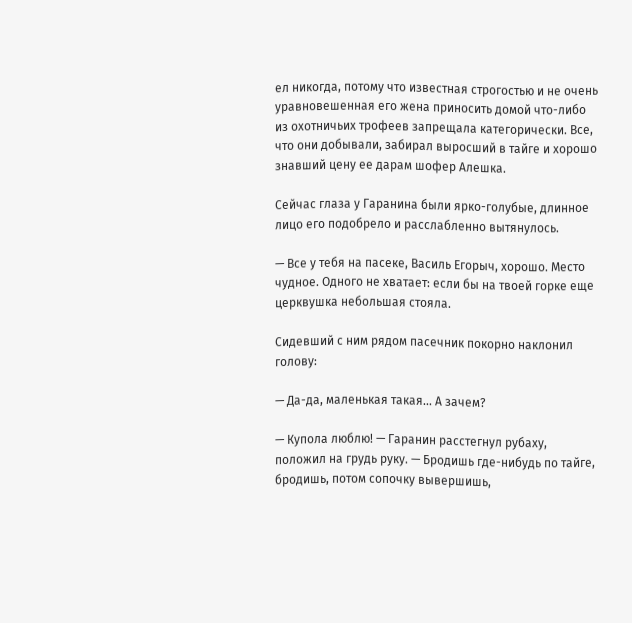ел никогда, потому что известная строгостью и не очень уравновешенная его жена приносить домой что-либо из охотничьих трофеев запрещала категорически. Все, что они добывали, забирал выросший в тайге и хорошо знавший цену ее дарам шофер Алешка.

Сейчас глаза у Гаранина были ярко-голубые, длинное лицо его подобрело и расслабленно вытянулось.

— Все у тебя на пасеке, Василь Егорыч, хорошо. Место чудное. Одного не хватает: если бы на твоей горке еще церквушка небольшая стояла.

Сидевший с ним рядом пасечник покорно наклонил голову:

— Да-да, маленькая такая... А зачем?

— Купола люблю! — Гаранин расстегнул рубаху, положил на грудь руку. — Бродишь где-нибудь по тайге, бродишь, потом сопочку вывершишь,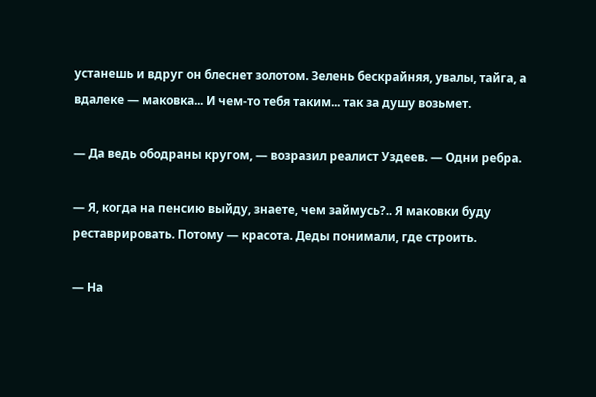устанешь и вдруг он блеснет золотом. Зелень бескрайняя, увалы, тайга, а вдалеке — маковка... И чем-то тебя таким... так за душу возьмет.

— Да ведь ободраны кругом, — возразил реалист Уздеев. — Одни ребра.

— Я, когда на пенсию выйду, знаете, чем займусь?.. Я маковки буду реставрировать. Потому — красота. Деды понимали, где строить.

— На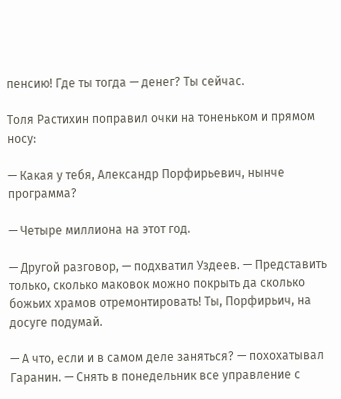пенсию! Где ты тогда — денег? Ты сейчас.

Толя Растихин поправил очки на тоненьком и прямом носу:

— Какая у тебя, Александр Порфирьевич, нынче программа?

— Четыре миллиона на этот год.

— Другой разговор, — подхватил Уздеев. — Представить только, сколько маковок можно покрыть да сколько божьих храмов отремонтировать! Ты, Порфирьич, на досуге подумай.

— А что, если и в самом деле заняться? — похохатывал Гаранин. — Снять в понедельник все управление с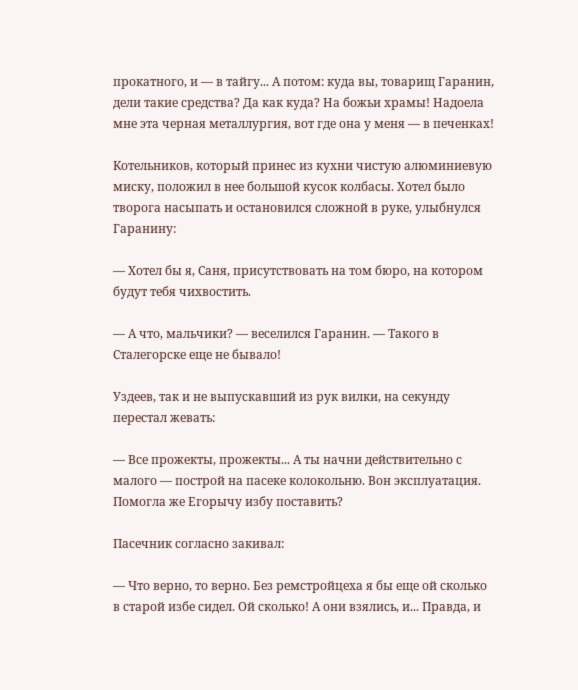прокатного, и — в тайгу... А потом: куда вы, товарищ Гаранин, дели такие средства? Да как куда? На божьи храмы! Надоела мне эта черная металлургия, вот где она у меня — в печенках!

Котельников, который принес из кухни чистую алюминиевую миску, положил в нее большой кусок колбасы. Хотел было творога насыпать и остановился сложной в руке, улыбнулся Гаранину:

— Хотел бы я, Саня, присутствовать на том бюро, на котором будут тебя чихвостить.

— А что, мальчики? — веселился Гаранин. — Такого в Сталегорске еще не бывало!

Уздеев, так и не выпускавший из рук вилки, на секунду перестал жевать:

— Все прожекты, прожекты... А ты начни действительно с малого — построй на пасеке колокольню. Вон эксплуатация. Помогла же Егорычу избу поставить?

Пасечник согласно закивал:

— Что верно, то верно. Без ремстройцеха я бы еще ой сколько в старой избе сидел. Ой сколько! А они взялись, и... Правда, и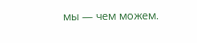мы — чем можем.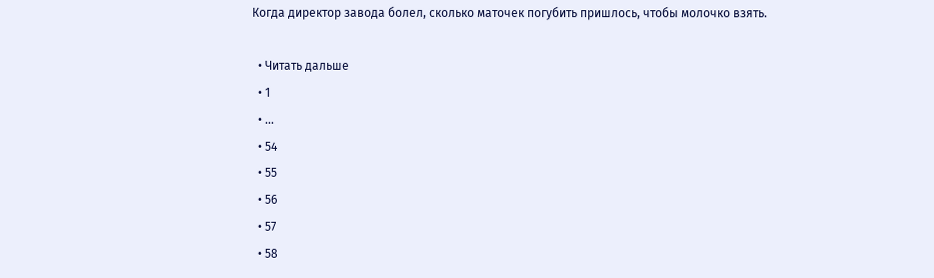Когда директор завода болел, сколько маточек погубить пришлось, чтобы молочко взять.

  • Читать дальше
  • 1
  • ...
  • 54
  • 55
  • 56
  • 57
  • 58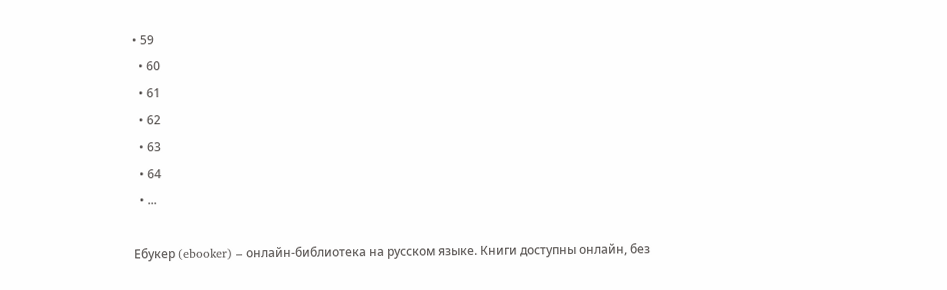• 59
  • 60
  • 61
  • 62
  • 63
  • 64
  • ...

Ебукер (ebooker) – онлайн-библиотека на русском языке. Книги доступны онлайн, без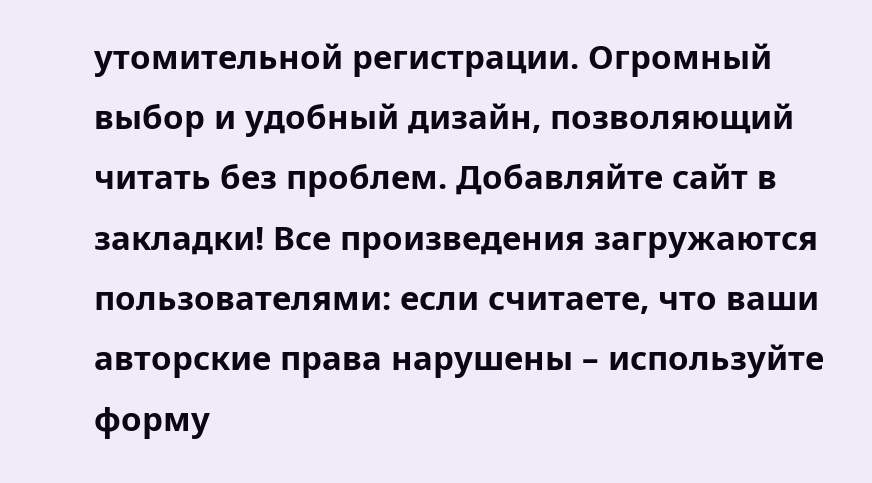утомительной регистрации. Огромный выбор и удобный дизайн, позволяющий читать без проблем. Добавляйте сайт в закладки! Все произведения загружаются пользователями: если считаете, что ваши авторские права нарушены – используйте форму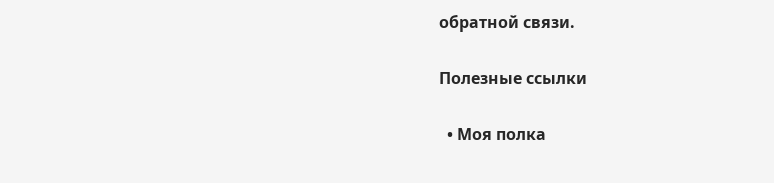обратной связи.

Полезные ссылки

  • Моя полка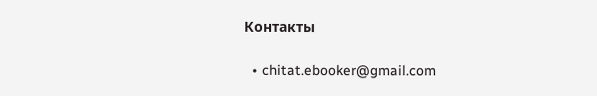Контакты

  • chitat.ebooker@gmail.com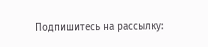Подпишитесь на рассылку: